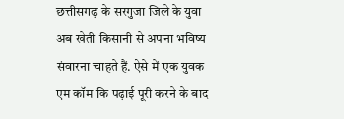छत्तीसगढ़ के सरगुजा जिले के युवा अब खेती किसानी से अपना भविष्य संवारना चाहते हैं. ऐसे में एक युवक एम कॉम कि पढ़ाई पूरी करने के बाद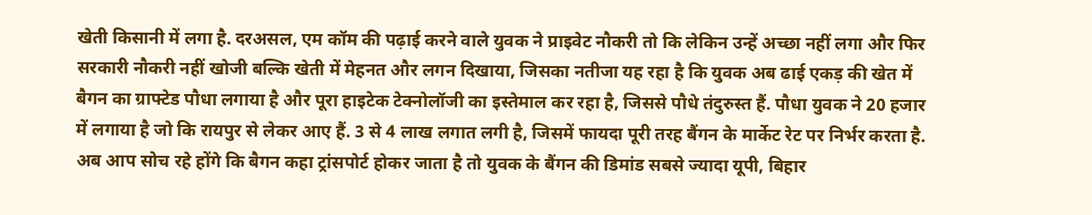खेती किसानी में लगा है. दरअसल, एम कॉम की पढ़ाई करने वाले युवक ने प्राइवेट नौकरी तो कि लेकिन उन्हें अच्छा नहीं लगा और फिर सरकारी नौकरी नहीं खोजी बल्कि खेती में मेहनत और लगन दिखाया, जिसका नतीजा यह रहा है कि युवक अब ढाई एकड़ की खेत में बैगन का ग्राफ्टेड पौधा लगाया है और पूरा हाइटेक टेक्नोलॉजी का इस्तेमाल कर रहा है, जिससे पौधे तंदुरुस्त हैं. पौधा युवक ने 20 हजार में लगाया है जो कि रायपुर से लेकर आए हैं. 3 से 4 लाख लगात लगी है, जिसमें फायदा पूरी तरह बैंगन के मार्केट रेट पर निर्भर करता है. अब आप सोच रहे होंगे कि बैगन कहा ट्रांसपोर्ट होकर जाता है तो युवक के बैंगन की डिमांड सबसे ज्यादा यूपी, बिहार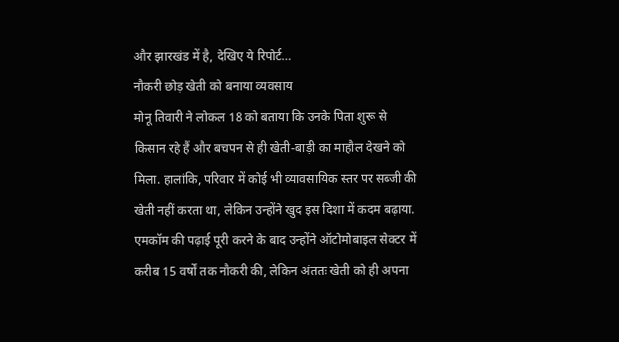और झारखंड में है, देखिए ये रिपोर्ट…
नौकरी छोड़ खेती को बनाया व्यवसाय
मोनू तिवारी ने लोकल 18 को बताया कि उनके पिता शुरू से किसान रहे हैं और बचपन से ही खेती-बाड़ी का माहौल देखने को मिला. हालांकि, परिवार में कोई भी व्यावसायिक स्तर पर सब्जी की खेती नहीं करता था, लेकिन उन्होंने खुद इस दिशा में कदम बढ़ाया. एमकॉम की पढ़ाई पूरी करने के बाद उन्होंने ऑटोमोबाइल सेक्टर में करीब 15 वर्षों तक नौकरी की, लेकिन अंततः खेती को ही अपना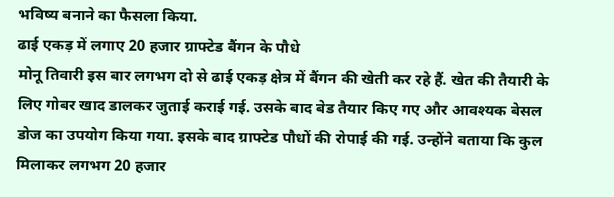भविष्य बनाने का फैसला किया.
ढाई एकड़ में लगाए 20 हजार ग्राफ्टेड बैंगन के पौधे
मोनू तिवारी इस बार लगभग दो से ढाई एकड़ क्षेत्र में बैंगन की खेती कर रहे हैं. खेत की तैयारी के लिए गोबर खाद डालकर जुताई कराई गई. उसके बाद बेड तैयार किए गए और आवश्यक बेसल डोज का उपयोग किया गया. इसके बाद ग्राफ्टेड पौधों की रोपाई की गई. उन्होंने बताया कि कुल मिलाकर लगभग 20 हजार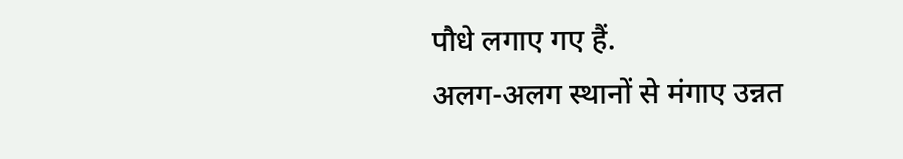पौधे लगाए गए हैं.
अलग-अलग स्थानों से मंगाए उन्नत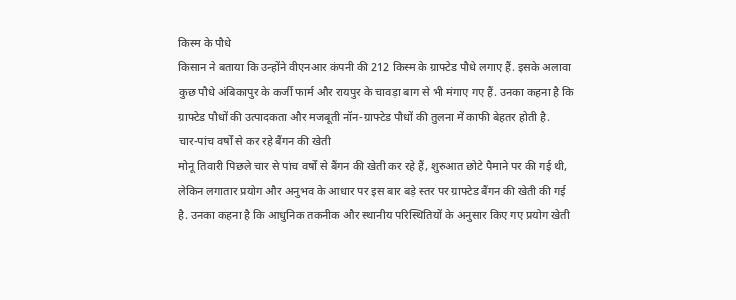किस्म के पौधे
किसान ने बताया कि उन्होंने वीएनआर कंपनी की 212 किस्म के ग्राफ्टेड पौधे लगाए हैं. इसके अलावा कुछ पौधे अंबिकापुर के कर्जी फार्म और रायपुर के चावड़ा बाग से भी मंगाए गए हैं. उनका कहना है कि ग्राफ्टेड पौधों की उत्पादकता और मजबूती नॉन-ग्राफ्टेड पौधों की तुलना में काफी बेहतर होती है.
चार-पांच वर्षों से कर रहे बैंगन की खेती
मोनू तिवारी पिछले चार से पांच वर्षों से बैंगन की खेती कर रहे हैं, शुरुआत छोटे पैमाने पर की गई थी, लेकिन लगातार प्रयोग और अनुभव के आधार पर इस बार बड़े स्तर पर ग्राफ्टेड बैंगन की खेती की गई है. उनका कहना है कि आधुनिक तकनीक और स्थानीय परिस्थितियों के अनुसार किए गए प्रयोग खेती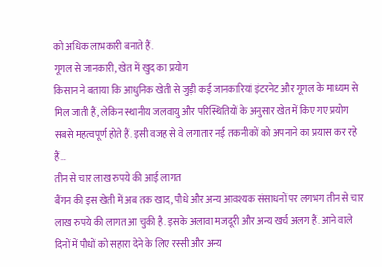को अधिक लाभकारी बनाते हैं.
गूगल से जानकारी, खेत में खुद का प्रयोग
किसान ने बताया कि आधुनिक खेती से जुड़ी कई जानकारियां इंटरनेट और गूगल के माध्यम से मिल जाती हैं, लेकिन स्थानीय जलवायु और परिस्थितियों के अनुसार खेत में किए गए प्रयोग सबसे महत्वपूर्ण होते हैं. इसी वजह से वे लगातार नई तकनीकों को अपनाने का प्रयास कर रहे हैं…
तीन से चार लाख रुपये की आई लागत
बैंगन की इस खेती में अब तक खाद, पौधे और अन्य आवश्यक संसाधनों पर लगभग तीन से चार लाख रुपये की लागत आ चुकी है. इसके अलावा मजदूरी और अन्य खर्च अलग हैं. आने वाले दिनों में पौधों को सहारा देने के लिए रस्सी और अन्य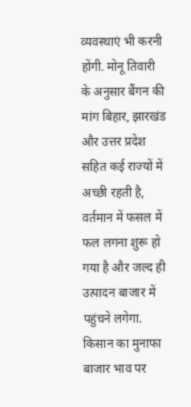व्यवस्थाएं भी करनी होंगी. मोनू तिवारी के अनुसार बैंगन की मांग बिहार, झारखंड और उत्तर प्रदेश सहित कई राज्यों में अच्छी रहती है, वर्तमान में फसल में फल लगना शुरू हो गया है और जल्द ही उत्पादन बाजार में पहुंचने लगेगा.
किसान का मुनाफा बाजार भाव पर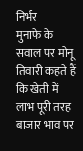निर्भर
मुनाफे के सवाल पर मोनू तिवारी कहते हैं कि खेती में लाभ पूरी तरह बाजार भाव पर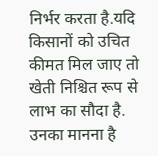निर्भर करता है.यदि किसानों को उचित कीमत मिल जाए तो खेती निश्चित रूप से लाभ का सौदा है. उनका मानना है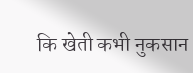कि खेती कभी नुकसान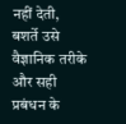नहीं देती, बशर्ते उसे वैज्ञानिक तरीके और सही प्रबंधन के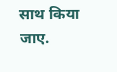साथ किया जाए.